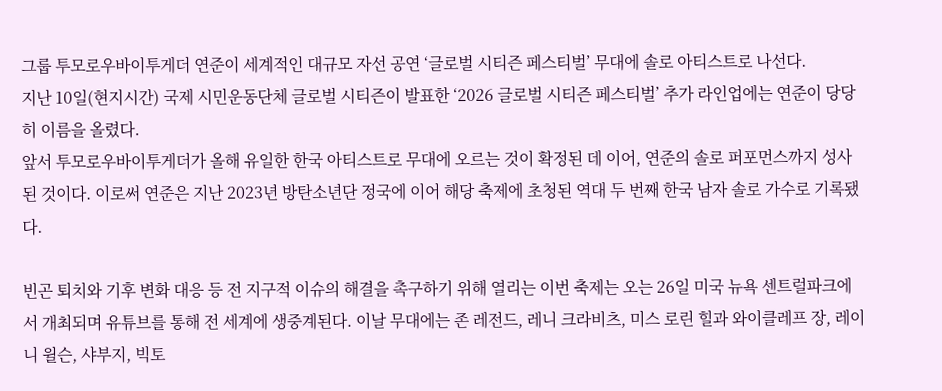그룹 투모로우바이투게더 연준이 세계적인 대규모 자선 공연 ‘글로벌 시티즌 페스티벌’ 무대에 솔로 아티스트로 나선다.
지난 10일(현지시간) 국제 시민운동단체 글로벌 시티즌이 발표한 ‘2026 글로벌 시티즌 페스티벌’ 추가 라인업에는 연준이 당당히 이름을 올렸다.
앞서 투모로우바이투게더가 올해 유일한 한국 아티스트로 무대에 오르는 것이 확정된 데 이어, 연준의 솔로 퍼포먼스까지 성사된 것이다. 이로써 연준은 지난 2023년 방탄소년단 정국에 이어 해당 축제에 초청된 역대 두 번째 한국 남자 솔로 가수로 기록됐다.

빈곤 퇴치와 기후 변화 대응 등 전 지구적 이슈의 해결을 촉구하기 위해 열리는 이번 축제는 오는 26일 미국 뉴욕 센트럴파크에서 개최되며 유튜브를 통해 전 세계에 생중계된다. 이날 무대에는 존 레전드, 레니 크라비츠, 미스 로린 힐과 와이클레프 장, 레이니 윌슨, 샤부지, 빅토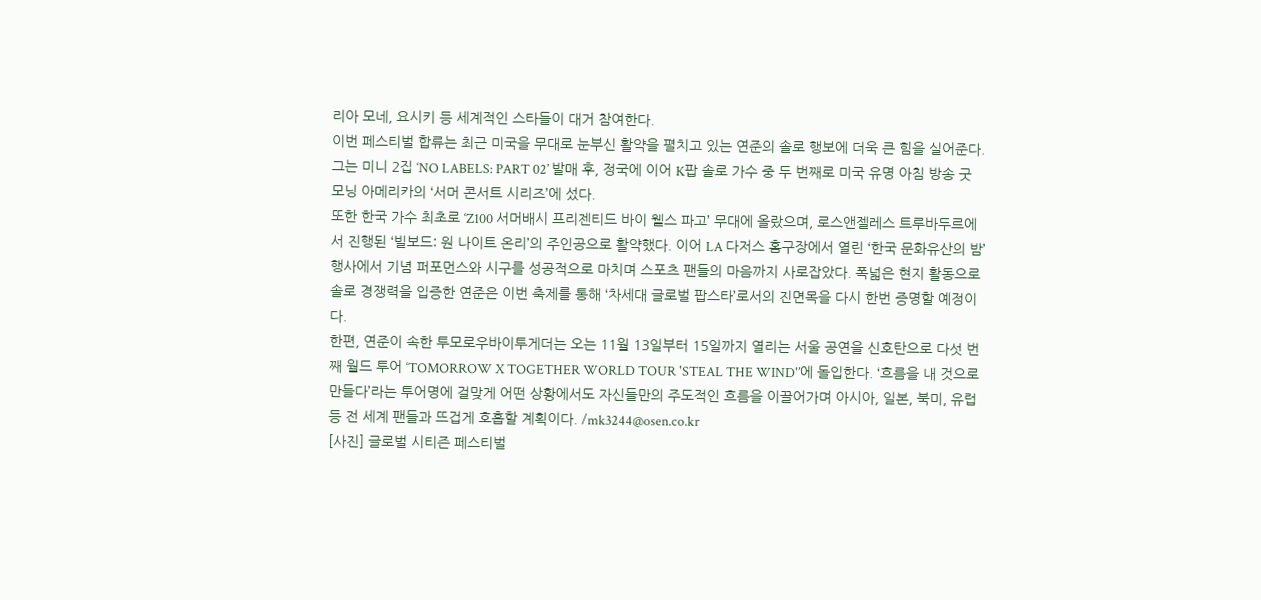리아 모네, 요시키 등 세계적인 스타들이 대거 참여한다.
이번 페스티벌 합류는 최근 미국을 무대로 눈부신 활약을 펼치고 있는 연준의 솔로 행보에 더욱 큰 힘을 실어준다. 그는 미니 2집 ‘NO LABELS: PART 02’ 발매 후, 정국에 이어 K팝 솔로 가수 중 두 번째로 미국 유명 아침 방송 굿모닝 아메리카의 ‘서머 콘서트 시리즈’에 섰다.
또한 한국 가수 최초로 ‘Z100 서머배시 프리젠티드 바이 웰스 파고’ 무대에 올랐으며, 로스앤젤레스 트루바두르에서 진행된 ‘빌보드: 원 나이트 온리’의 주인공으로 활약했다. 이어 LA 다저스 홈구장에서 열린 ‘한국 문화유산의 밤’ 행사에서 기념 퍼포먼스와 시구를 성공적으로 마치며 스포츠 팬들의 마음까지 사로잡았다. 폭넓은 현지 활동으로 솔로 경쟁력을 입증한 연준은 이번 축제를 통해 ‘차세대 글로벌 팝스타’로서의 진면목을 다시 한번 증명할 예정이다.
한편, 연준이 속한 투모로우바이투게더는 오는 11월 13일부터 15일까지 열리는 서울 공연을 신호탄으로 다섯 번째 월드 투어 ‘TOMORROW X TOGETHER WORLD TOUR 'STEAL THE WIND'’에 돌입한다. ‘흐름을 내 것으로 만들다’라는 투어명에 걸맞게 어떤 상황에서도 자신들만의 주도적인 흐름을 이끌어가며 아시아, 일본, 북미, 유럽 등 전 세계 팬들과 뜨겁게 호흡할 계획이다. /mk3244@osen.co.kr
[사진] 글로벌 시티즌 페스티벌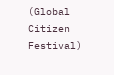(Global Citizen Festival)